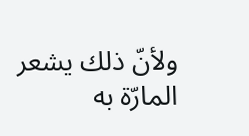ولأنّ ذلك يشعر المارّة به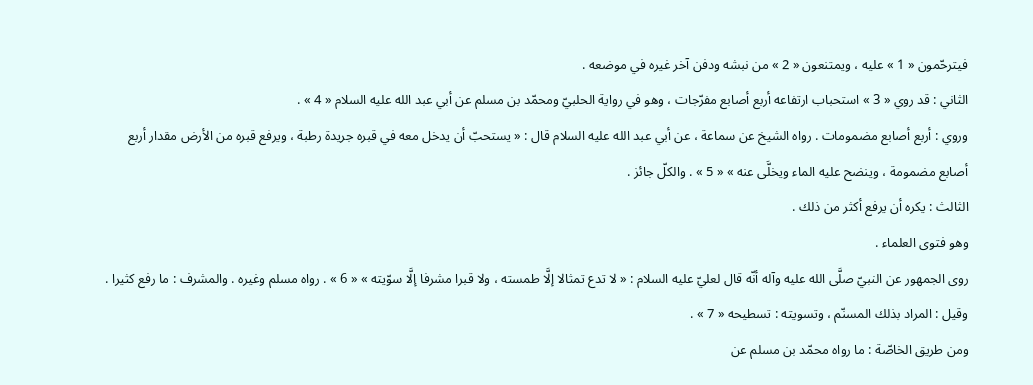فيترحّمون « 1 » عليه ، ويمتنعون « 2 » من نبشه ودفن آخر غيره في موضعه .
الثاني : قد روي « 3 » استحباب ارتفاعه أربع أصابع مفرّجات ، وهو في رواية الحلبيّ ومحمّد بن مسلم عن أبي عبد الله عليه السلام « 4 » .
وروي : أربع أصابع مضمومات . رواه الشيخ عن سماعة ، عن أبي عبد الله عليه السلام قال : « يستحبّ أن يدخل معه في قبره جريدة رطبة ، ويرفع قبره من الأرض مقدار أربع أصابع مضمومة ، وينضح عليه الماء ويخلَّى عنه » « 5 » . والكلّ جائز .
الثالث : يكره أن يرفع أكثر من ذلك .
وهو فتوى العلماء .
روى الجمهور عن النبيّ صلَّى الله عليه وآله أنّه قال لعليّ عليه السلام : « لا تدع تمثالا إلَّا طمسته ، ولا قبرا مشرفا إلَّا سوّيته » « 6 » . رواه مسلم وغيره . والمشرف : ما رفع كثيرا .
وقيل : المراد بذلك المسنّم ، وتسويته : تسطيحه « 7 » .
ومن طريق الخاصّة : ما رواه محمّد بن مسلم عن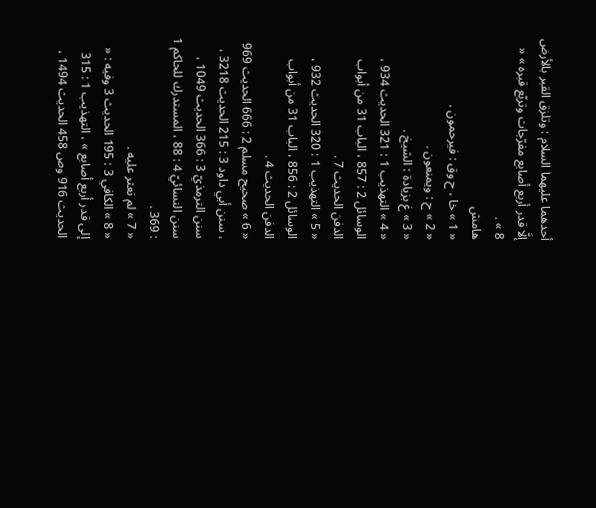أحدهما عليهما السلام : وتلزق القبر بالأرض إلَّا قدر أربع أصابع مفرّجات وتربّع قبره » « 8 » .
هامش
« 1 » خا ، ح وق : فيرحمون .
« 2 » ح : ويمنعون .
« 3 » غ بزيادة : الشيخ .
« 4 » التهذيب 1 : 321 الحديث 934 ، الوسائل 2 : 857 ، الباب 31 من أبواب الدفن الحديث 7 .
« 5 » التهذيب 1 : 320 الحديث 932 ، الوسائل 2 : 856 ، الباب 31 من أبواب الدفن الحديث 4 .
« 6 » صحيح مسلم 2 : 666 الحديث 969 ، سنن أبي داود 3 : 215 الحديث 3218 ، سنن الترمذيّ 3 : 366 الحديث 1049 ، سنن النسائيّ 4 : 88 ، المستدرك للحاكم 1 : 369 .
« 7 » لم نعثر عليه .
« 8 » الكافي 3 : 195 الحديث 3 وفيه : « إلى قدر أربع أصابع » ، التهذيب 1 : 315 الحديث 916 وص 458 الحديث 1494 ،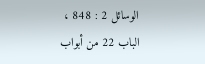الوسائل 2 : 848 ، الباب 22 من أبواب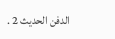الدفن الحديث 2 .